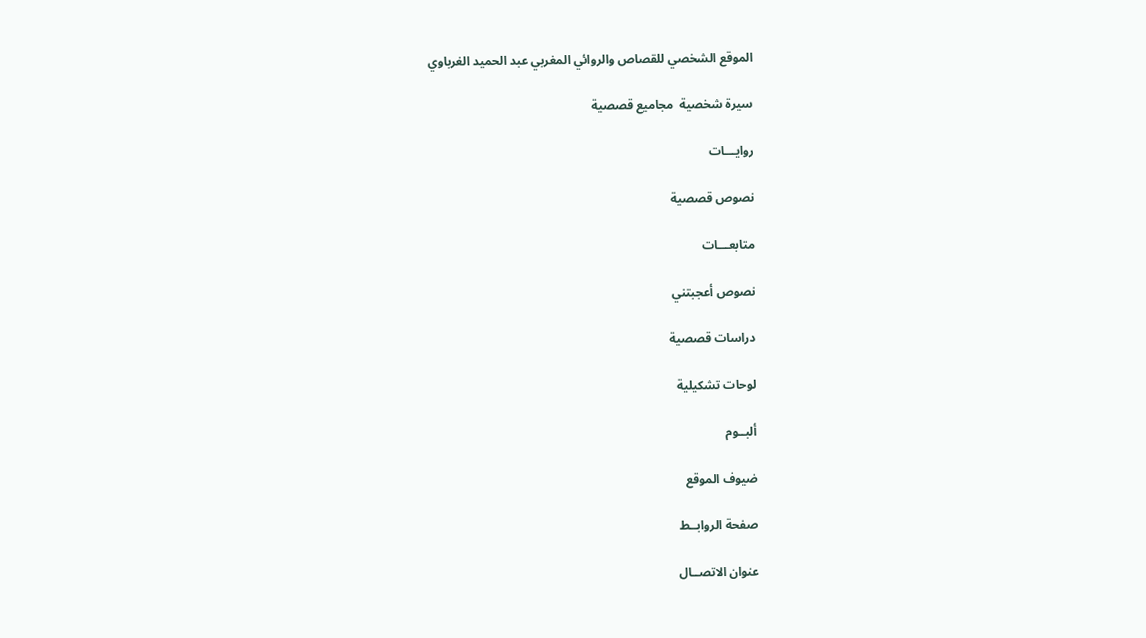الموقع الشخصي للقصاص والروائي المغربي عبد الحميد الغرباوي

سيرة شخصية  مجاميع قصصية

روايـــات

نصوص قصصية

متابعـــات

نصوص أعجبتني

دراسات قصصية

لوحات تشكيلية

ألبــوم

ضيوف الموقع

صفحة الروابــط

عنوان الاتصــال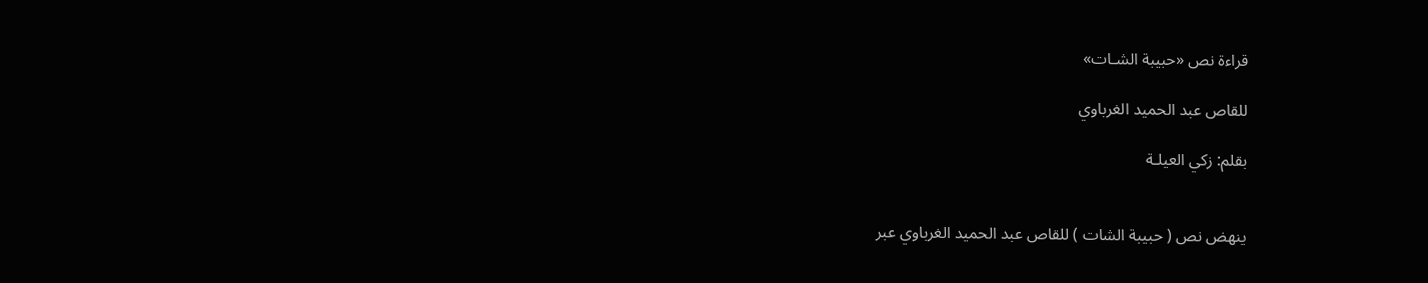قراءة نص «حبيبة الشـات»

للقاص عبد الحميد الغرباوي

بقلم: زكي العيلـة


ينهض نص ( حبيبة الشات ) للقاص عبد الحميد الغرباوي عبر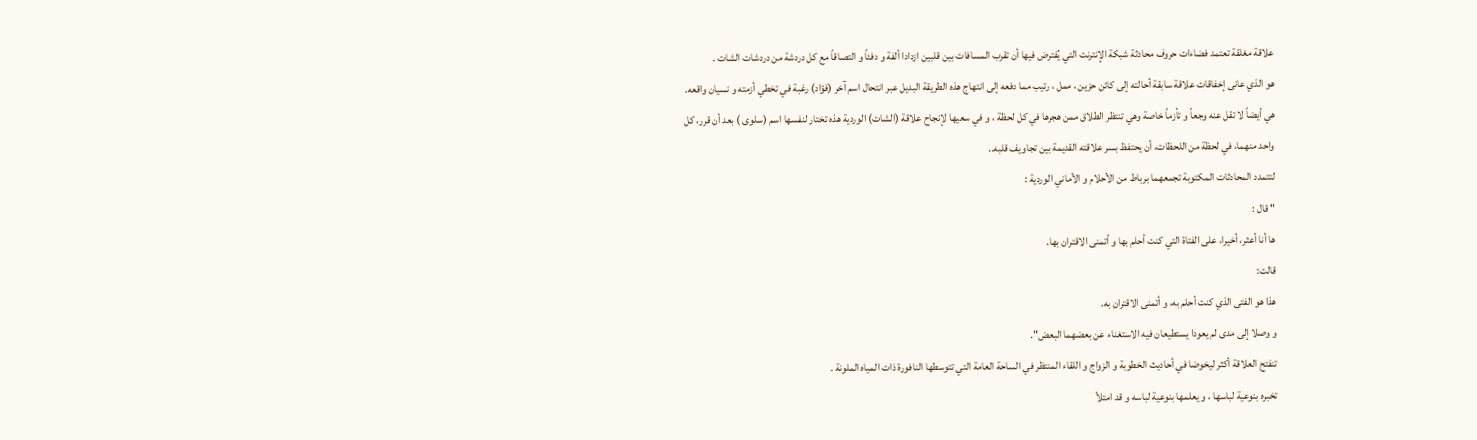علاقة مغلقة تعتمد فضاءات حروف محادثة شبكة الإنترنت التي يُفترض فيها أن تقرب المسافات بين قلبين ازدادا ألفة و دفئاً و التصاقاً مع كل دردشة من دردشات الشات .
هو الذي عانى إخفاقات علاقة سابقة أحالته إلى كائن حزين ، ممل ، رتيب مما دفعه إلى انتهاج هذه الطريقة البديل عبر انتحال اسم آخر (فؤاد) رغبة في تخطي أزمته و نسيان واقعه.
هي أيضاً لا تقل عنه وجعاً و تأزماً خاصة وهي تنتظر الطلاق ممن هجرها في كل لحظة ، و في سعيها لإنجاح علاقة (الشات) الوردية هذه تختار لنفسها اسم (سلوى ) بعد أن قرر، كل واحد منهما، في لحظة من اللحظات، أن يحتفظ بسر علاقته القديمة بين تجاويف قلبه..
لتتمدد المحادثات المكتوبة تجمعهما برباط من الأحلام و الأماني الوردية :
" قال :
ها أنا أعثر، أخيرا، على الفتاة التي كنت أحلم بها و أتمنى الاقتران بها.
قالت:
هذا هو الفتى الذي كنت أحلم به، و أتمنى الاقتران به.
و وصلا إلى مدى لم يعودا يستطيعان فيه الاستغناء عن بعضهما البعض".
تنفتح العلاقة أكثر ليخوضا في أحاديث الخطوبة و الزواج و اللقاء المنتظر في الساحة العامة التي تتوسطها النافورة ذات المياه الملونة .
تخبره بنوعية لباسها ، و يعلمها بنوعية لباسه و قد امتلأ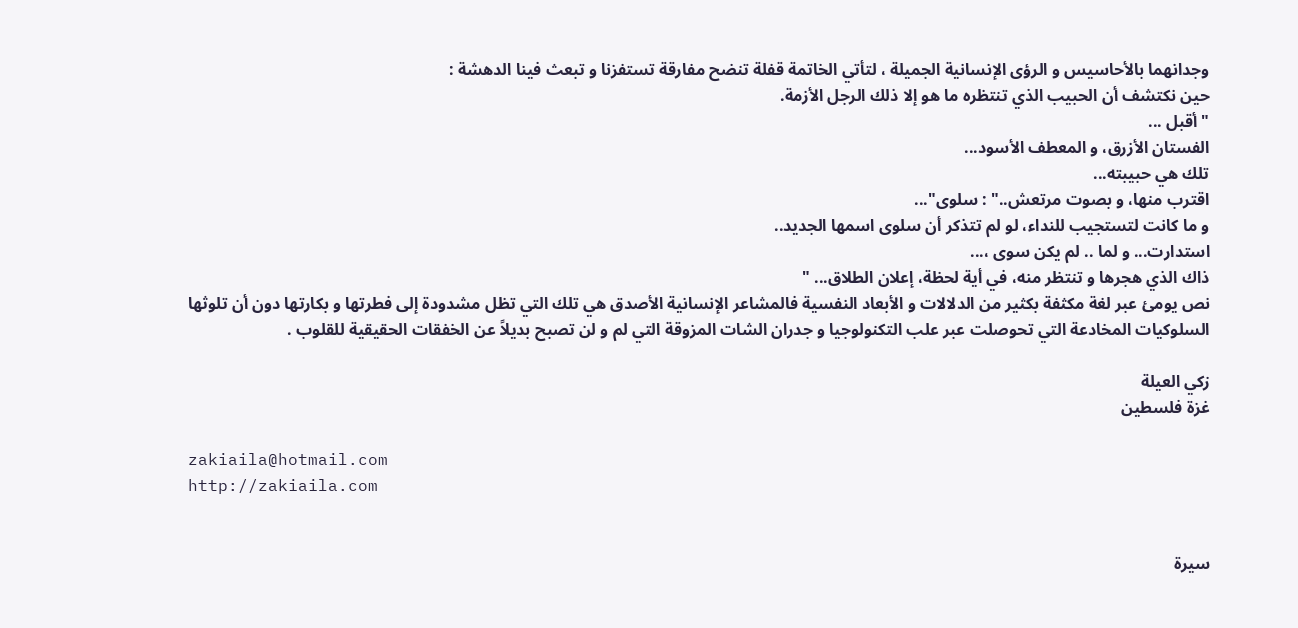وجدانهما بالأحاسيس و الرؤى الإنسانية الجميلة ، لتأتي الخاتمة قفلة تنضح مفارقة تستفزنا و تبعث فينا الدهشة :
حين نكتشف أن الحبيب الذي تنتظره ما هو إلا ذلك الرجل الأزمة.
" أقبل ...
الفستان الأزرق، و المعطف الأسود...
تلك هي حبيبته...
اقترب منها، و بصوت مرتعش.." : سلوى"...
و ما كانت لتستجيب للنداء، لو لم تتذكر أن سلوى اسمها الجديد..
استدارت... و لما .. لم يكن سوى ،...
ذاك الذي هجرها و تنتظر منه، في أية لحظة، إعلان الطلاق... "
نص يومئ عبر لغة مكثفة بكثير من الدلالات و الأبعاد النفسية فالمشاعر الإنسانية الأصدق هي تلك التي تظل مشدودة إلى فطرتها و بكارتها دون أن تلوثها السلوكيات المخادعة التي تحوصلت عبر علب التكنولوجيا و جدران الشات المزوقة التي لم و لن تصبح بديلاً عن الخفقات الحقيقية للقلوب .

زكي العيلة
غزة فلسطين

zakiaila@hotmail.com
http://zakiaila.com


سيرة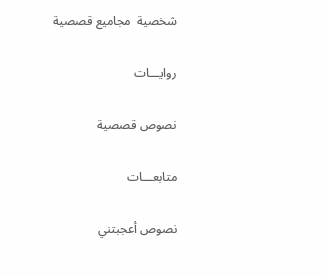شخصية  مجاميع قصصية

روايـــات

نصوص قصصية

متابعـــات

نصوص أعجبتني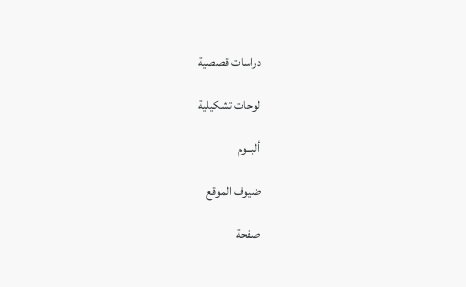دراسات قصصية

لوحات تشكيلية

ألبــوم

ضيوف الموقع

صفحة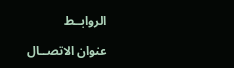الروابــط

عنوان الاتصــال